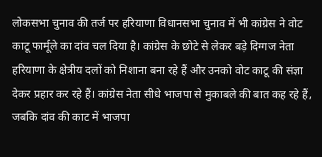लोकसभा चुनाव की तर्ज पर हरियाणा विधानसभा चुनाव में भी कांग्रेस ने वोट काटू फार्मूले का दांव चल दिया है। कांग्रेस के छोटे से लेकर बड़े दिग्गज नेता हरियाणा के क्षेत्रीय दलों को निशाना बना रहे हैं और उनको वोट काटू की संज्ञा देकर प्रहार कर रहे हैं। कांग्रेस नेता सीधे भाजपा से मुकाबले की बात कह रहे हैं, जबकि दांव की काट में भाजपा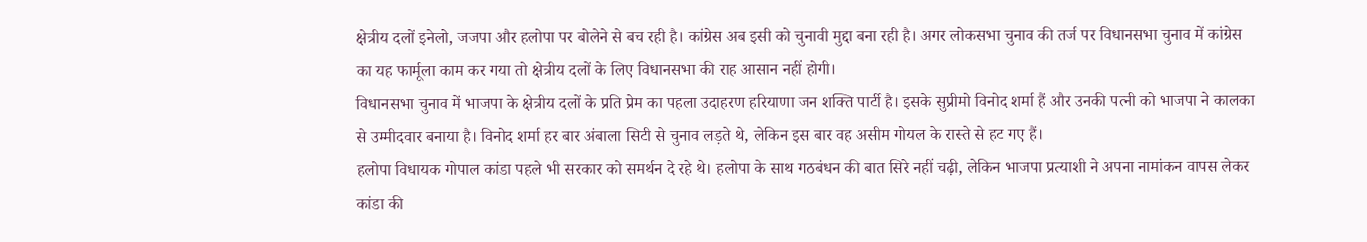क्षेत्रीय दलों इनेलो, जजपा और हलोपा पर बोलेने से बच रही है। कांग्रेस अब इसी को चुनावी मुद्दा बना रही है। अगर लोकसभा चुनाव की तर्ज पर विधानसभा चुनाव में कांग्रेस का यह फार्मूला काम कर गया तो क्षेत्रीय दलों के लिए विधानसभा की राह आसान नहीं होगी।
विधानसभा चुनाव में भाजपा के क्षेत्रीय दलों के प्रति प्रेम का पहला उदाहरण हरियाणा जन शक्ति पार्टी है। इसके सुप्रीमो विनोद शर्मा हैं और उनकी पत्नी को भाजपा ने कालका से उम्मीदवार बनाया है। विनोद शर्मा हर बार अंबाला सिटी से चुनाव लड़ते थे, लेकिन इस बार वह असीम गोयल के रास्ते से हट गए हैं।
हलोपा विधायक गोपाल कांडा पहले भी सरकार को समर्थन दे रहे थे। हलोपा के साथ गठबंधन की बात सिरे नहीं चढ़ी, लेकिन भाजपा प्रत्याशी ने अपना नामांकन वापस लेकर कांडा की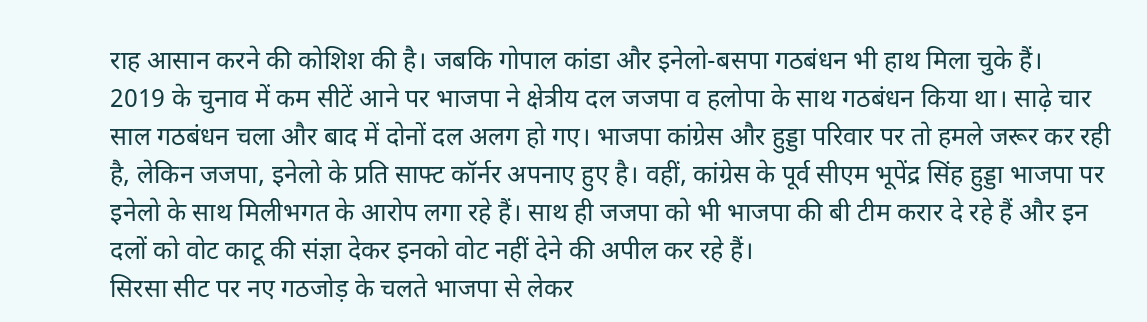राह आसान करने की कोशिश की है। जबकि गोपाल कांडा और इनेलो-बसपा गठबंधन भी हाथ मिला चुके हैं।
2019 के चुनाव में कम सीटें आने पर भाजपा ने क्षेत्रीय दल जजपा व हलोपा के साथ गठबंधन किया था। साढ़े चार साल गठबंधन चला और बाद में दोनों दल अलग हो गए। भाजपा कांग्रेस और हुड्डा परिवार पर तो हमले जरूर कर रही है, लेकिन जजपा, इनेलो के प्रति साफ्ट कॉर्नर अपनाए हुए है। वहीं, कांग्रेस के पूर्व सीएम भूपेंद्र सिंह हुड्डा भाजपा पर इनेलो के साथ मिलीभगत के आरोप लगा रहे हैं। साथ ही जजपा को भी भाजपा की बी टीम करार दे रहे हैं और इन दलों को वोट काटू की संज्ञा देकर इनको वोट नहीं देने की अपील कर रहे हैं।
सिरसा सीट पर नए गठजोड़ के चलते भाजपा से लेकर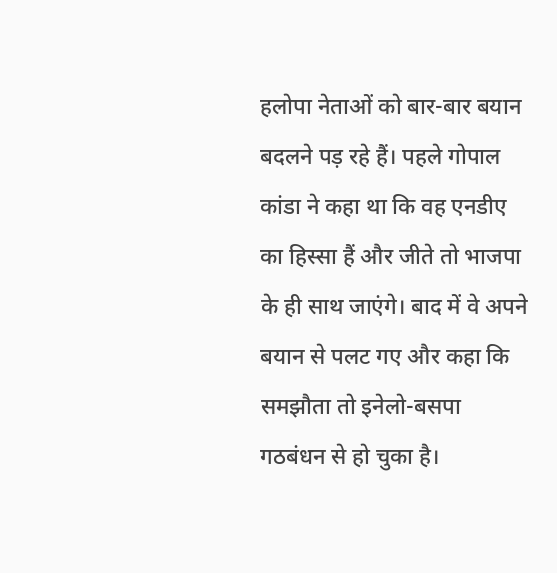हलोपा नेताओं को बार-बार बयान बदलने पड़ रहे हैं। पहले गोपाल कांडा ने कहा था कि वह एनडीए का हिस्सा हैं और जीते तो भाजपा के ही साथ जाएंगे। बाद में वे अपने बयान से पलट गए और कहा कि समझौता तो इनेलो-बसपा गठबंधन से हो चुका है।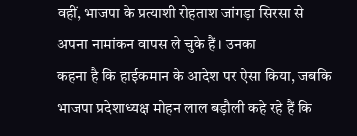वहीं, भाजपा के प्रत्याशी रोहताश जांगड़ा सिरसा से अपना नामांकन वापस ले चुके हैं। उनका
कहना है कि हाईकमान के आदेश पर ऐसा किया, जबकि भाजपा प्रदेशाध्यक्ष मोहन लाल बड़ौली कहे रहे हैं कि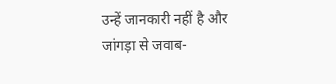उन्हें जानकारी नहीं है और जांगड़ा से जवाब-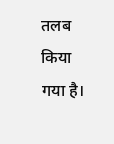तलब किया गया है।